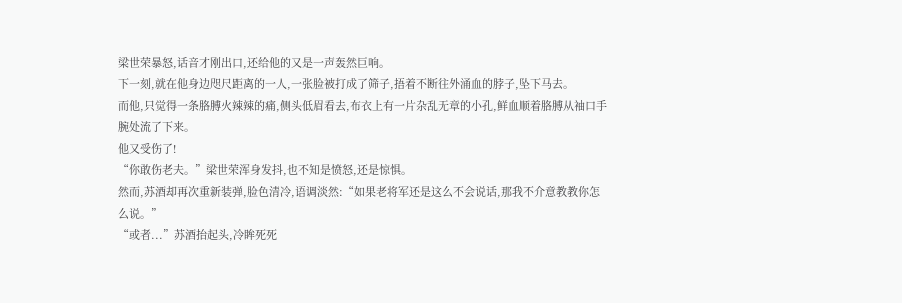梁世荣暴怒,话音才刚出口,还给他的又是一声轰然巨响。
下一刻,就在他身边咫尺距离的一人,一张脸被打成了筛子,捂着不断往外涌血的脖子,坠下马去。
而他,只觉得一条胳膊火辣辣的痛,侧头低眉看去,布衣上有一片杂乱无章的小孔,鲜血顺着胳膊从袖口手腕处流了下来。
他又受伤了!
“你敢伤老夫。”梁世荣浑身发抖,也不知是愤怒,还是惊惧。
然而,苏酒却再次重新装弹,脸色清冷,语调淡然:“如果老将军还是这么不会说话,那我不介意教教你怎么说。”
“或者...”苏酒抬起头,冷眸死死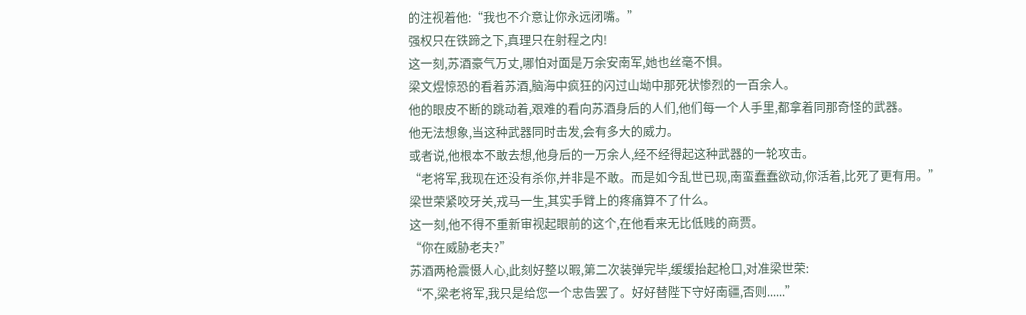的注视着他:“我也不介意让你永远闭嘴。”
强权只在铁蹄之下,真理只在射程之内!
这一刻,苏酒豪气万丈,哪怕对面是万余安南军,她也丝毫不惧。
梁文煜惊恐的看着苏酒,脑海中疯狂的闪过山坳中那死状惨烈的一百余人。
他的眼皮不断的跳动着,艰难的看向苏酒身后的人们,他们每一个人手里,都拿着同那奇怪的武器。
他无法想象,当这种武器同时击发,会有多大的威力。
或者说,他根本不敢去想,他身后的一万余人,经不经得起这种武器的一轮攻击。
“老将军,我现在还没有杀你,并非是不敢。而是如今乱世已现,南蛮蠢蠢欲动,你活着,比死了更有用。”
梁世荣紧咬牙关,戎马一生,其实手臂上的疼痛算不了什么。
这一刻,他不得不重新审视起眼前的这个,在他看来无比低贱的商贾。
“你在威胁老夫?”
苏酒两枪震慑人心,此刻好整以暇,第二次装弹完毕,缓缓抬起枪口,对准梁世荣:
“不,梁老将军,我只是给您一个忠告罢了。好好替陛下守好南疆,否则......”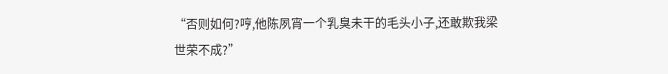“否则如何?哼,他陈夙宵一个乳臭未干的毛头小子,还敢欺我梁世荣不成?”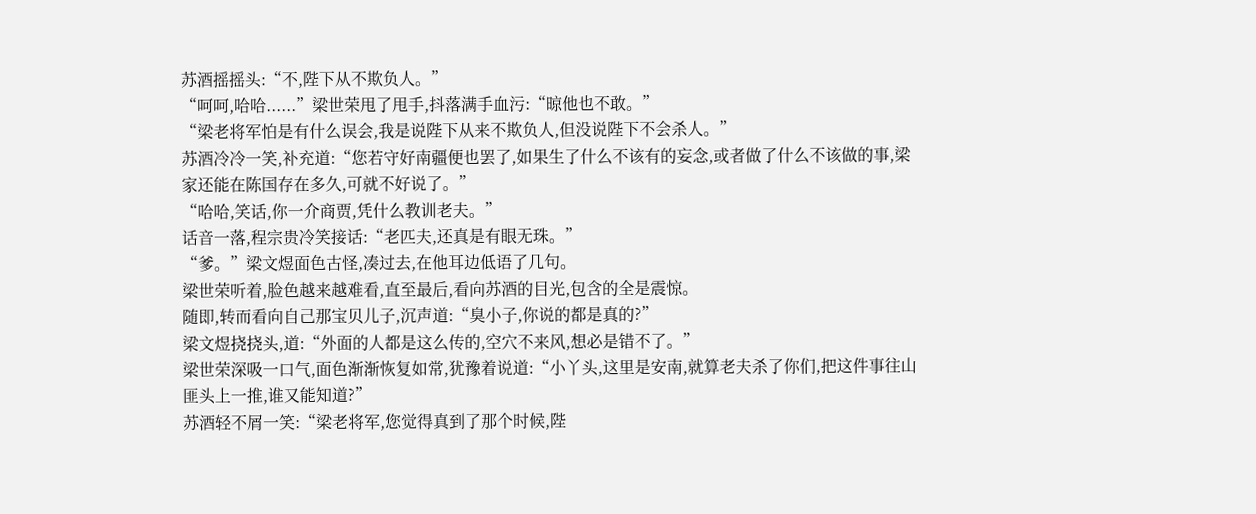苏酒摇摇头:“不,陛下从不欺负人。”
“呵呵,哈哈......”梁世荣甩了甩手,抖落满手血污:“晾他也不敢。”
“梁老将军怕是有什么误会,我是说陛下从来不欺负人,但没说陛下不会杀人。”
苏酒冷冷一笑,补充道:“您若守好南疆便也罢了,如果生了什么不该有的妄念,或者做了什么不该做的事,梁家还能在陈国存在多久,可就不好说了。”
“哈哈,笑话,你一介商贾,凭什么教训老夫。”
话音一落,程宗贵冷笑接话:“老匹夫,还真是有眼无珠。”
“爹。”梁文煜面色古怪,凑过去,在他耳边低语了几句。
梁世荣听着,脸色越来越难看,直至最后,看向苏酒的目光,包含的全是震惊。
随即,转而看向自己那宝贝儿子,沉声道:“臭小子,你说的都是真的?”
梁文煜挠挠头,道:“外面的人都是这么传的,空穴不来风,想必是错不了。”
梁世荣深吸一口气,面色渐渐恢复如常,犹豫着说道:“小丫头,这里是安南,就算老夫杀了你们,把这件事往山匪头上一推,谁又能知道?”
苏酒轻不屑一笑:“梁老将军,您觉得真到了那个时候,陛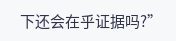下还会在乎证据吗?”